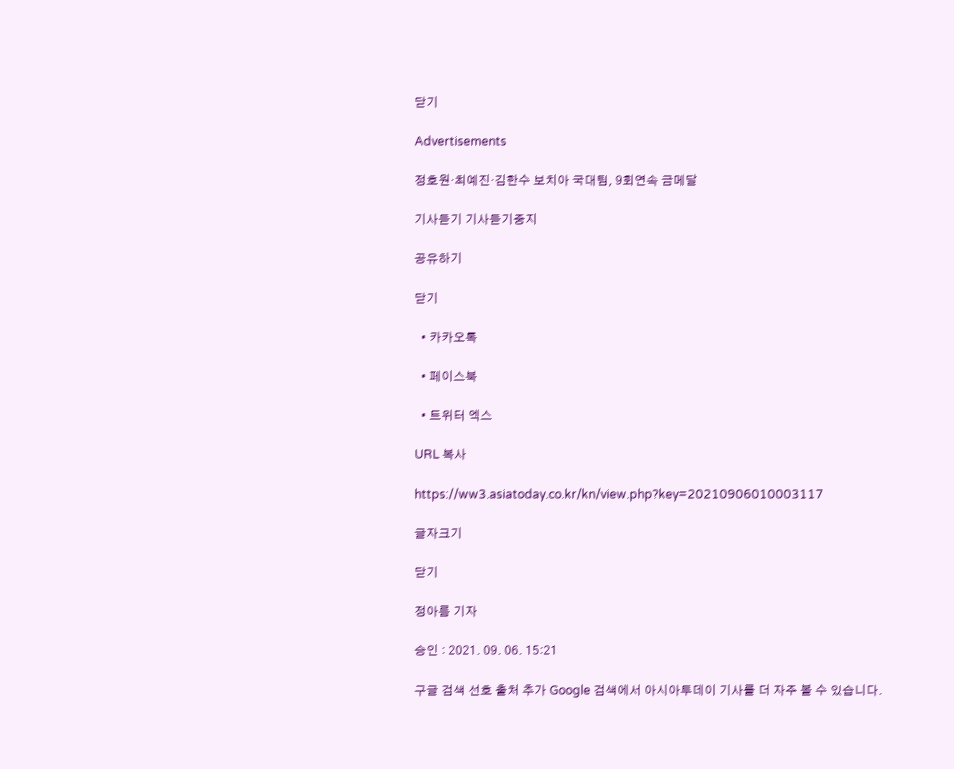닫기

Advertisements

정호원·최예진·김한수 보치아 국대팀, 9회연속 금메달

기사듣기 기사듣기중지

공유하기

닫기

  • 카카오톡

  • 페이스북

  • 트위터 엑스

URL 복사

https://ww3.asiatoday.co.kr/kn/view.php?key=20210906010003117

글자크기

닫기

정아름 기자

승인 : 2021. 09. 06. 15:21

구글 검색 선호 출처 추가 Google 검색에서 아시아투데이 기사를 더 자주 볼 수 있습니다.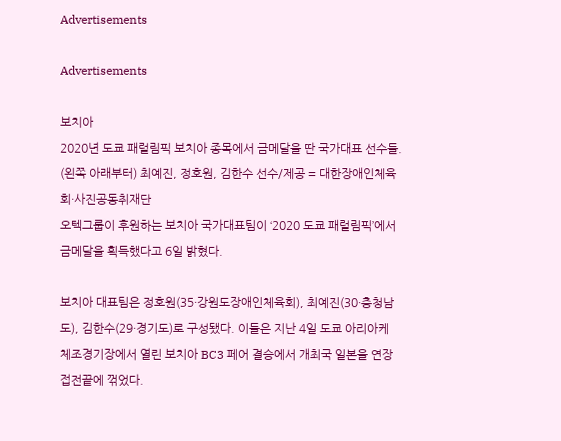Advertisements

Advertisements

보치아
2020년 도쿄 패럴림픽 보치아 종목에서 금메달을 딴 국가대표 선수들. (왼쪽 아래부터) 최예진, 정호원, 김한수 선수/제공 = 대한장애인체육회·사진공동취재단
오텍그룹이 후원하는 보치아 국가대표팀이 ‘2020 도쿄 패럴림픽’에서 금메달을 획득했다고 6일 밝혔다.

보치아 대표팀은 정호원(35·강원도장애인체육회), 최예진(30·충청남도), 김한수(29·경기도)로 구성됐다. 이들은 지난 4일 도쿄 아리아케 체조경기장에서 열린 보치아 BC3 페어 결승에서 개최국 일본을 연장 접전끝에 꺾었다.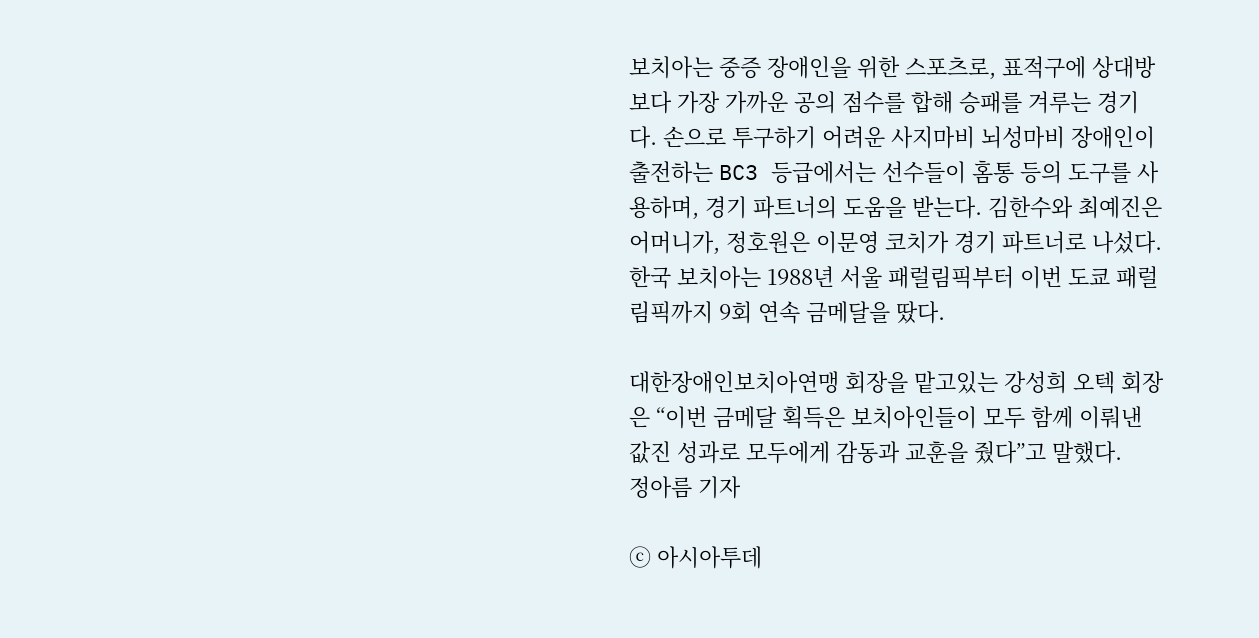보치아는 중증 장애인을 위한 스포츠로, 표적구에 상대방보다 가장 가까운 공의 점수를 합해 승패를 겨루는 경기다. 손으로 투구하기 어려운 사지마비 뇌성마비 장애인이 출전하는 BC3 등급에서는 선수들이 홈통 등의 도구를 사용하며, 경기 파트너의 도움을 받는다. 김한수와 최예진은 어머니가, 정호원은 이문영 코치가 경기 파트너로 나섰다. 한국 보치아는 1988년 서울 패럴림픽부터 이번 도쿄 패럴림픽까지 9회 연속 금메달을 땄다.

대한장애인보치아연맹 회장을 맡고있는 강성희 오텍 회장은 “이번 금메달 획득은 보치아인들이 모두 함께 이뤄낸 값진 성과로 모두에게 감동과 교훈을 줬다”고 말했다.
정아름 기자

ⓒ 아시아투데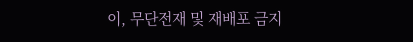이, 무단전재 및 재배포 금지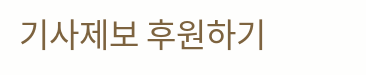기사제보 후원하기